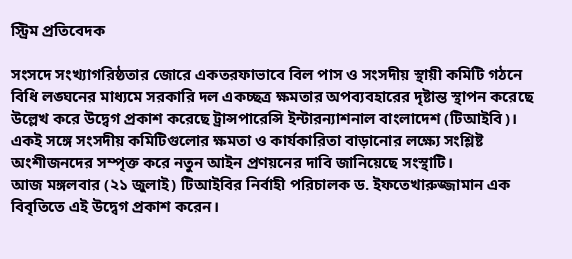স্ট্রিম প্রতিবেদক

সংসদে সংখ্যাগরিষ্ঠতার জোরে একতরফাভাবে বিল পাস ও সংসদীয় স্থায়ী কমিটি গঠনে বিধি লঙ্ঘনের মাধ্যমে সরকারি দল একচ্ছত্র ক্ষমতার অপব্যবহারের দৃষ্টান্ত স্থাপন করেছে উল্লেখ করে উদ্বেগ প্রকাশ করেছে ট্রান্সপারেন্সি ইন্টারন্যাশনাল বাংলাদেশ (টিআইবি)। একই সঙ্গে সংসদীয় কমিটিগুলোর ক্ষমতা ও কার্যকারিতা বাড়ানোর লক্ষ্যে সংশ্লিষ্ট অংশীজনদের সম্পৃক্ত করে নতুন আইন প্রণয়নের দাবি জানিয়েছে সংস্থাটি।
আজ মঙ্গলবার (২১ জুলাই) টিআইবির নির্বাহী পরিচালক ড. ইফতেখারুজ্জামান এক বিবৃতিতে এই উদ্বেগ প্রকাশ করেন।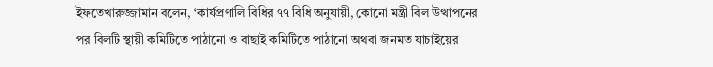ইফতেখারুজ্জামান বলেন, ‘কার্যপ্রণালি বিধির ৭৭ বিধি অনুযায়ী, কোনো মন্ত্রী বিল উত্থাপনের পর বিলটি স্থায়ী কমিটিতে পাঠানো ও বাছাই কমিটিতে পাঠানো অথবা জনমত যাচাইয়ের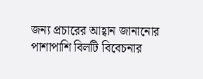জন্য প্রচারের আহ্বান জানানোর পাশাপাশি বিলটি বিবেচনার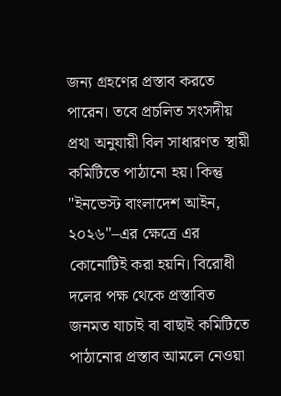জন্য গ্রহণের প্রস্তাব করতে পারেন। তবে প্রচলিত সংসদীয় প্রথা অনুযায়ী বিল সাধারণত স্থায়ী কমিটিতে পাঠানো হয়। কিন্তু "ইনভেস্ট বাংলাদেশ আইন, ২০২৬"–এর ক্ষেত্রে এর কোনোটিই করা হয়নি। বিরোধী দলের পক্ষ থেকে প্রস্তাবিত জনমত যাচাই বা বাছাই কমিটিতে পাঠানোর প্রস্তাব আমলে নেওয়া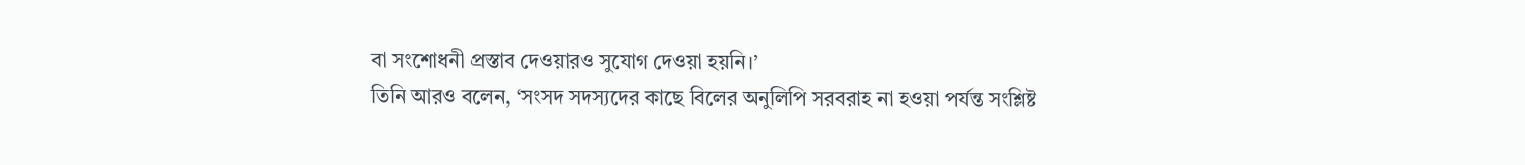বা সংশোধনী প্রস্তাব দেওয়ারও সুযোগ দেওয়া হয়নি।’
তিনি আরও বলেন, ‘সংসদ সদস্যদের কাছে বিলের অনুলিপি সরবরাহ না হওয়া পর্যন্ত সংশ্লিষ্ট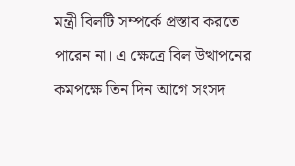মন্ত্রী বিলটি সম্পর্কে প্রস্তাব করতে পারেন না। এ ক্ষেত্রে বিল উত্থাপনের কমপক্ষে তিন দিন আগে সংসদ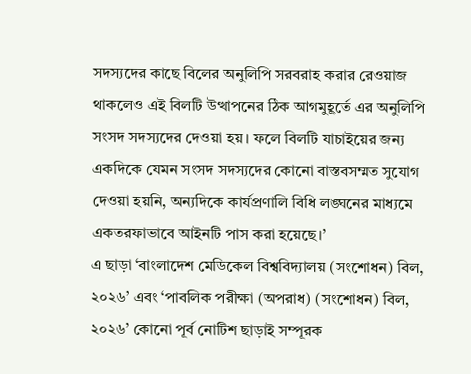সদস্যদের কাছে বিলের অনুলিপি সরবরাহ করার রেওয়াজ থাকলেও এই বিলটি উত্থাপনের ঠিক আগমুহূর্তে এর অনুলিপি সংসদ সদস্যদের দেওয়া হয়। ফলে বিলটি যাচাইয়ের জন্য একদিকে যেমন সংসদ সদস্যদের কোনো বাস্তবসম্মত সুযোগ দেওয়া হয়নি, অন্যদিকে কার্যপ্রণালি বিধি লঙ্ঘনের মাধ্যমে একতরফাভাবে আইনটি পাস করা হয়েছে।’
এ ছাড়া ‘বাংলাদেশ মেডিকেল বিশ্ববিদ্যালয় (সংশোধন) বিল, ২০২৬’ এবং ‘পাবলিক পরীক্ষা (অপরাধ) (সংশোধন) বিল, ২০২৬’ কোনো পূর্ব নোটিশ ছাড়াই সম্পূরক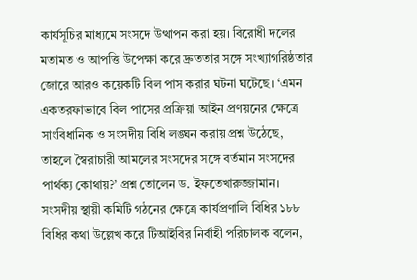কার্যসূচির মাধ্যমে সংসদে উত্থাপন করা হয়। বিরোধী দলের মতামত ও আপত্তি উপেক্ষা করে দ্রুততার সঙ্গে সংখ্যাগরিষ্ঠতার জোরে আরও কয়েকটি বিল পাস করার ঘটনা ঘটেছে। ‘এমন একতরফাভাবে বিল পাসের প্রক্রিয়া আইন প্রণয়নের ক্ষেত্রে সাংবিধানিক ও সংসদীয় বিধি লঙ্ঘন করায় প্রশ্ন উঠেছে, তাহলে স্বৈরাচারী আমলের সংসদের সঙ্গে বর্তমান সংসদের পার্থক্য কোথায়?’ প্রশ্ন তোলেন ড. ইফতেখারুজ্জামান।
সংসদীয় স্থায়ী কমিটি গঠনের ক্ষেত্রে কার্যপ্রণালি বিধির ১৮৮ বিধির কথা উল্লেখ করে টিআইবির নির্বাহী পরিচালক বলেন,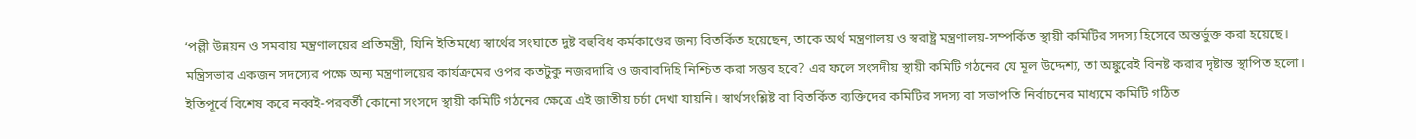‘পল্লী উন্নয়ন ও সমবায় মন্ত্রণালয়ের প্রতিমন্ত্রী, যিনি ইতিমধ্যে স্বার্থের সংঘাতে দুষ্ট বহুবিধ কর্মকাণ্ডের জন্য বিতর্কিত হয়েছেন, তাকে অর্থ মন্ত্রণালয় ও স্বরাষ্ট্র মন্ত্রণালয়-সম্পর্কিত স্থায়ী কমিটির সদস্য হিসেবে অন্তর্ভুক্ত করা হয়েছে। মন্ত্রিসভার একজন সদস্যের পক্ষে অন্য মন্ত্রণালয়ের কার্যক্রমের ওপর কতটুকু নজরদারি ও জবাবদিহি নিশ্চিত করা সম্ভব হবে? এর ফলে সংসদীয় স্থায়ী কমিটি গঠনের যে মূল উদ্দেশ্য, তা অঙ্কুরেই বিনষ্ট করার দৃষ্টান্ত স্থাপিত হলো। ইতিপূর্বে বিশেষ করে নব্বই-পরবর্তী কোনো সংসদে স্থায়ী কমিটি গঠনের ক্ষেত্রে এই জাতীয় চর্চা দেখা যায়নি। স্বার্থসংশ্লিষ্ট বা বিতর্কিত ব্যক্তিদের কমিটির সদস্য বা সভাপতি নির্বাচনের মাধ্যমে কমিটি গঠিত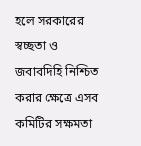হলে সরকারের স্বচ্ছতা ও জবাবদিহি নিশ্চিত করার ক্ষেত্রে এসব কমিটির সক্ষমতা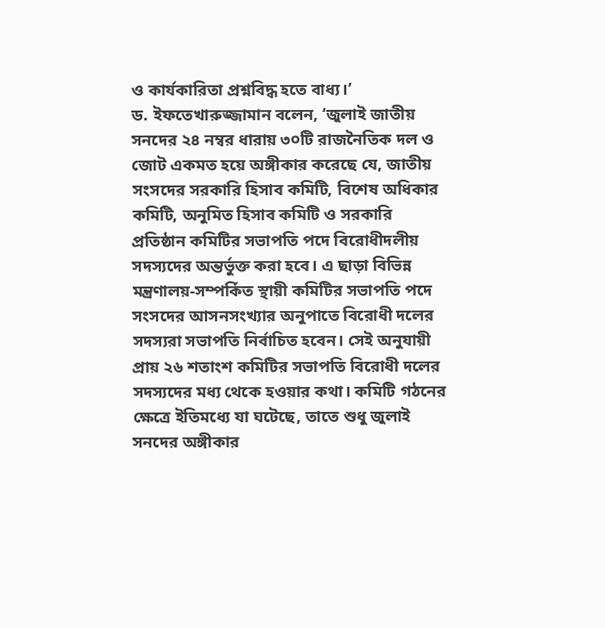ও কার্যকারিতা প্রশ্নবিদ্ধ হতে বাধ্য।’
ড. ইফতেখারুজ্জামান বলেন, ‘জুলাই জাতীয় সনদের ২৪ নম্বর ধারায় ৩০টি রাজনৈতিক দল ও জোট একমত হয়ে অঙ্গীকার করেছে যে, জাতীয় সংসদের সরকারি হিসাব কমিটি, বিশেষ অধিকার কমিটি, অনুমিত হিসাব কমিটি ও সরকারি প্রতিষ্ঠান কমিটির সভাপতি পদে বিরোধীদলীয় সদস্যদের অন্তর্ভুক্ত করা হবে। এ ছাড়া বিভিন্ন মন্ত্রণালয়-সম্পর্কিত স্থায়ী কমিটির সভাপতি পদে সংসদের আসনসংখ্যার অনুপাতে বিরোধী দলের সদস্যরা সভাপতি নির্বাচিত হবেন। সেই অনুযায়ী প্রায় ২৬ শতাংশ কমিটির সভাপতি বিরোধী দলের সদস্যদের মধ্য থেকে হওয়ার কথা। কমিটি গঠনের ক্ষেত্রে ইতিমধ্যে যা ঘটেছে, তাতে শুধু জুলাই সনদের অঙ্গীকার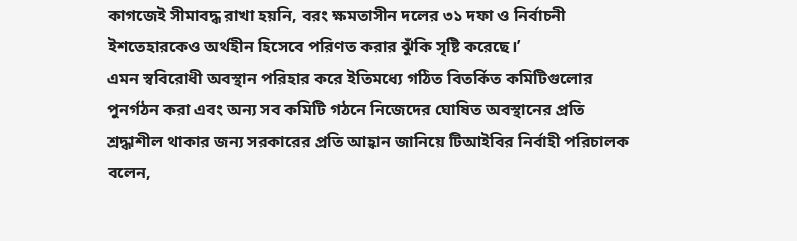কাগজেই সীমাবদ্ধ রাখা হয়নি, বরং ক্ষমতাসীন দলের ৩১ দফা ও নির্বাচনী ইশতেহারকেও অর্থহীন হিসেবে পরিণত করার ঝুঁকি সৃষ্টি করেছে।’
এমন স্ববিরোধী অবস্থান পরিহার করে ইতিমধ্যে গঠিত বিতর্কিত কমিটিগুলোর পুনর্গঠন করা এবং অন্য সব কমিটি গঠনে নিজেদের ঘোষিত অবস্থানের প্রতি শ্রদ্ধাশীল থাকার জন্য সরকারের প্রতি আহ্বান জানিয়ে টিআইবির নির্বাহী পরিচালক বলেন,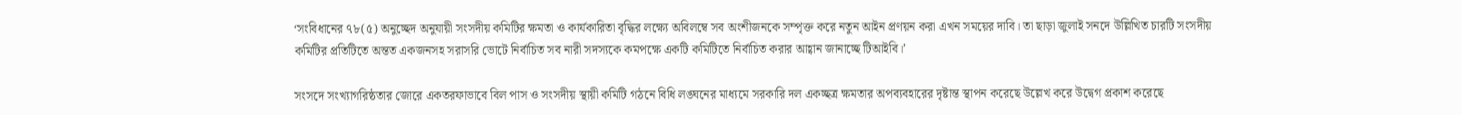‘সংবিধানের ৭৮(৫) অনুচ্ছেদ অনুযায়ী সংসদীয় কমিটির ক্ষমতা ও কার্যকারিতা বৃদ্ধির লক্ষ্যে অবিলম্বে সব অংশীজনকে সম্পৃক্ত করে নতুন আইন প্রণয়ন করা এখন সময়ের দাবি। তা ছাড়া জুলাই সনদে উল্লিখিত চারটি সংসদীয় কমিটির প্রতিটিতে অন্তত একজনসহ সরাসরি ভোটে নির্বাচিত সব নারী সদস্যকে কমপক্ষে একটি কমিটিতে নির্বাচিত করার আহ্বান জানাচ্ছে টিআইবি।’

সংসদে সংখ্যাগরিষ্ঠতার জোরে একতরফাভাবে বিল পাস ও সংসদীয় স্থায়ী কমিটি গঠনে বিধি লঙ্ঘনের মাধ্যমে সরকারি দল একচ্ছত্র ক্ষমতার অপব্যবহারের দৃষ্টান্ত স্থাপন করেছে উল্লেখ করে উদ্বেগ প্রকাশ করেছে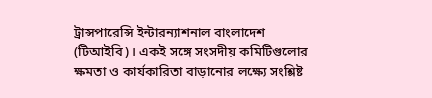ট্রান্সপারেন্সি ইন্টারন্যাশনাল বাংলাদেশ (টিআইবি)। একই সঙ্গে সংসদীয় কমিটিগুলোর ক্ষমতা ও কার্যকারিতা বাড়ানোর লক্ষ্যে সংশ্লিষ্ট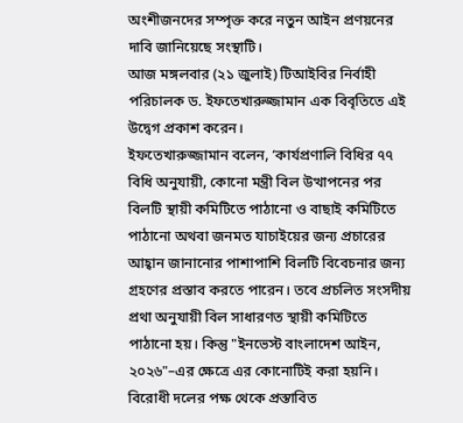অংশীজনদের সম্পৃক্ত করে নতুন আইন প্রণয়নের দাবি জানিয়েছে সংস্থাটি।
আজ মঙ্গলবার (২১ জুলাই) টিআইবির নির্বাহী পরিচালক ড. ইফতেখারুজ্জামান এক বিবৃতিতে এই উদ্বেগ প্রকাশ করেন।
ইফতেখারুজ্জামান বলেন, ‘কার্যপ্রণালি বিধির ৭৭ বিধি অনুযায়ী, কোনো মন্ত্রী বিল উত্থাপনের পর বিলটি স্থায়ী কমিটিতে পাঠানো ও বাছাই কমিটিতে পাঠানো অথবা জনমত যাচাইয়ের জন্য প্রচারের আহ্বান জানানোর পাশাপাশি বিলটি বিবেচনার জন্য গ্রহণের প্রস্তাব করতে পারেন। তবে প্রচলিত সংসদীয় প্রথা অনুযায়ী বিল সাধারণত স্থায়ী কমিটিতে পাঠানো হয়। কিন্তু "ইনভেস্ট বাংলাদেশ আইন, ২০২৬"–এর ক্ষেত্রে এর কোনোটিই করা হয়নি। বিরোধী দলের পক্ষ থেকে প্রস্তাবিত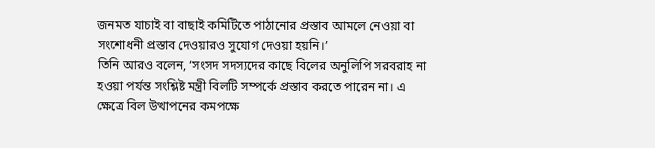জনমত যাচাই বা বাছাই কমিটিতে পাঠানোর প্রস্তাব আমলে নেওয়া বা সংশোধনী প্রস্তাব দেওয়ারও সুযোগ দেওয়া হয়নি।’
তিনি আরও বলেন, ‘সংসদ সদস্যদের কাছে বিলের অনুলিপি সরবরাহ না হওয়া পর্যন্ত সংশ্লিষ্ট মন্ত্রী বিলটি সম্পর্কে প্রস্তাব করতে পারেন না। এ ক্ষেত্রে বিল উত্থাপনের কমপক্ষে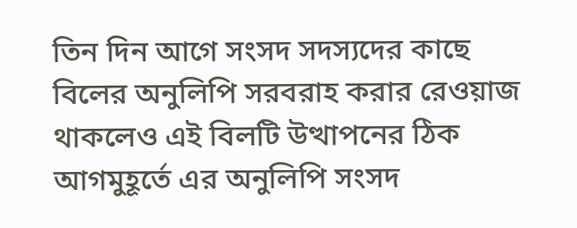তিন দিন আগে সংসদ সদস্যদের কাছে বিলের অনুলিপি সরবরাহ করার রেওয়াজ থাকলেও এই বিলটি উত্থাপনের ঠিক আগমুহূর্তে এর অনুলিপি সংসদ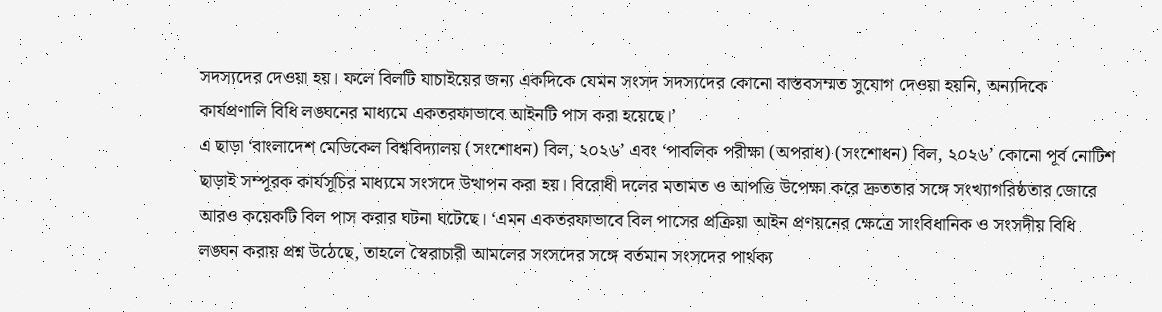সদস্যদের দেওয়া হয়। ফলে বিলটি যাচাইয়ের জন্য একদিকে যেমন সংসদ সদস্যদের কোনো বাস্তবসম্মত সুযোগ দেওয়া হয়নি, অন্যদিকে কার্যপ্রণালি বিধি লঙ্ঘনের মাধ্যমে একতরফাভাবে আইনটি পাস করা হয়েছে।’
এ ছাড়া ‘বাংলাদেশ মেডিকেল বিশ্ববিদ্যালয় (সংশোধন) বিল, ২০২৬’ এবং ‘পাবলিক পরীক্ষা (অপরাধ) (সংশোধন) বিল, ২০২৬’ কোনো পূর্ব নোটিশ ছাড়াই সম্পূরক কার্যসূচির মাধ্যমে সংসদে উত্থাপন করা হয়। বিরোধী দলের মতামত ও আপত্তি উপেক্ষা করে দ্রুততার সঙ্গে সংখ্যাগরিষ্ঠতার জোরে আরও কয়েকটি বিল পাস করার ঘটনা ঘটেছে। ‘এমন একতরফাভাবে বিল পাসের প্রক্রিয়া আইন প্রণয়নের ক্ষেত্রে সাংবিধানিক ও সংসদীয় বিধি লঙ্ঘন করায় প্রশ্ন উঠেছে, তাহলে স্বৈরাচারী আমলের সংসদের সঙ্গে বর্তমান সংসদের পার্থক্য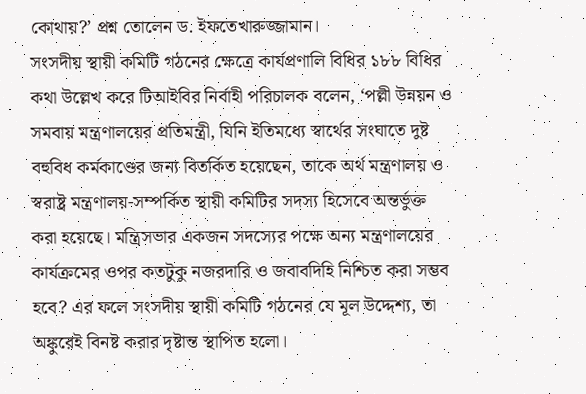কোথায়?’ প্রশ্ন তোলেন ড. ইফতেখারুজ্জামান।
সংসদীয় স্থায়ী কমিটি গঠনের ক্ষেত্রে কার্যপ্রণালি বিধির ১৮৮ বিধির কথা উল্লেখ করে টিআইবির নির্বাহী পরিচালক বলেন, ‘পল্লী উন্নয়ন ও সমবায় মন্ত্রণালয়ের প্রতিমন্ত্রী, যিনি ইতিমধ্যে স্বার্থের সংঘাতে দুষ্ট বহুবিধ কর্মকাণ্ডের জন্য বিতর্কিত হয়েছেন, তাকে অর্থ মন্ত্রণালয় ও স্বরাষ্ট্র মন্ত্রণালয়-সম্পর্কিত স্থায়ী কমিটির সদস্য হিসেবে অন্তর্ভুক্ত করা হয়েছে। মন্ত্রিসভার একজন সদস্যের পক্ষে অন্য মন্ত্রণালয়ের কার্যক্রমের ওপর কতটুকু নজরদারি ও জবাবদিহি নিশ্চিত করা সম্ভব হবে? এর ফলে সংসদীয় স্থায়ী কমিটি গঠনের যে মূল উদ্দেশ্য, তা অঙ্কুরেই বিনষ্ট করার দৃষ্টান্ত স্থাপিত হলো।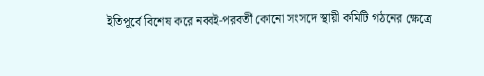ইতিপূর্বে বিশেষ করে নব্বই-পরবর্তী কোনো সংসদে স্থায়ী কমিটি গঠনের ক্ষেত্রে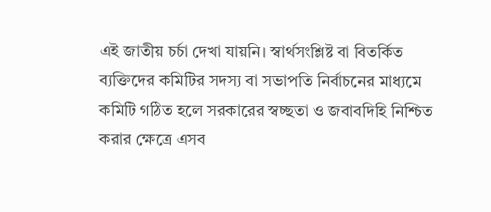এই জাতীয় চর্চা দেখা যায়নি। স্বার্থসংশ্লিষ্ট বা বিতর্কিত ব্যক্তিদের কমিটির সদস্য বা সভাপতি নির্বাচনের মাধ্যমে কমিটি গঠিত হলে সরকারের স্বচ্ছতা ও জবাবদিহি নিশ্চিত করার ক্ষেত্রে এসব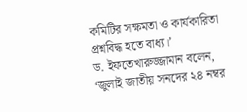কমিটির সক্ষমতা ও কার্যকারিতা প্রশ্নবিদ্ধ হতে বাধ্য।’
ড. ইফতেখারুজ্জামান বলেন, ‘জুলাই জাতীয় সনদের ২৪ নম্বর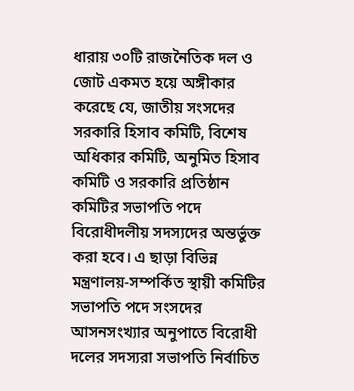ধারায় ৩০টি রাজনৈতিক দল ও জোট একমত হয়ে অঙ্গীকার করেছে যে, জাতীয় সংসদের সরকারি হিসাব কমিটি, বিশেষ অধিকার কমিটি, অনুমিত হিসাব কমিটি ও সরকারি প্রতিষ্ঠান কমিটির সভাপতি পদে বিরোধীদলীয় সদস্যদের অন্তর্ভুক্ত করা হবে। এ ছাড়া বিভিন্ন মন্ত্রণালয়-সম্পর্কিত স্থায়ী কমিটির সভাপতি পদে সংসদের আসনসংখ্যার অনুপাতে বিরোধী দলের সদস্যরা সভাপতি নির্বাচিত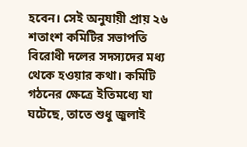হবেন। সেই অনুযায়ী প্রায় ২৬ শতাংশ কমিটির সভাপতি বিরোধী দলের সদস্যদের মধ্য থেকে হওয়ার কথা। কমিটি গঠনের ক্ষেত্রে ইতিমধ্যে যা ঘটেছে, তাতে শুধু জুলাই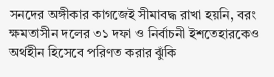সনদের অঙ্গীকার কাগজেই সীমাবদ্ধ রাখা হয়নি, বরং ক্ষমতাসীন দলের ৩১ দফা ও নির্বাচনী ইশতেহারকেও অর্থহীন হিসেবে পরিণত করার ঝুঁকি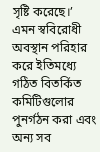সৃষ্টি করেছে।’
এমন স্ববিরোধী অবস্থান পরিহার করে ইতিমধ্যে গঠিত বিতর্কিত কমিটিগুলোর পুনর্গঠন করা এবং অন্য সব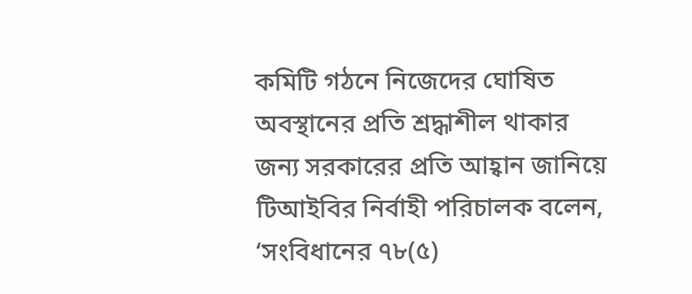কমিটি গঠনে নিজেদের ঘোষিত অবস্থানের প্রতি শ্রদ্ধাশীল থাকার জন্য সরকারের প্রতি আহ্বান জানিয়ে টিআইবির নির্বাহী পরিচালক বলেন, ‘সংবিধানের ৭৮(৫)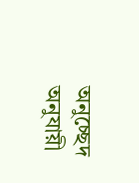অনুচ্ছেদ অনুযায়ী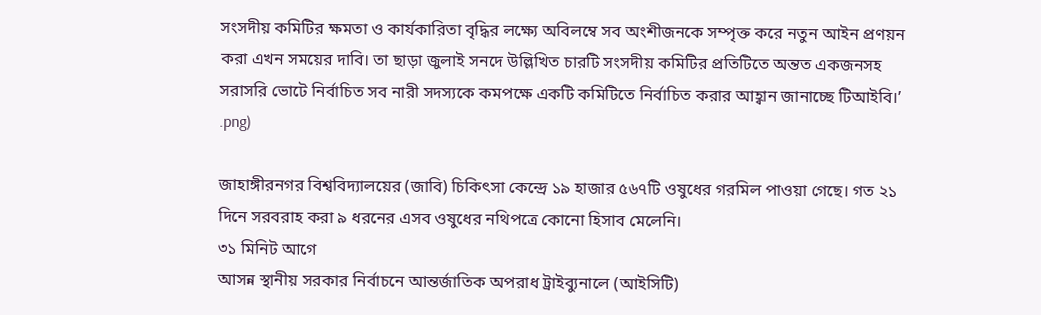সংসদীয় কমিটির ক্ষমতা ও কার্যকারিতা বৃদ্ধির লক্ষ্যে অবিলম্বে সব অংশীজনকে সম্পৃক্ত করে নতুন আইন প্রণয়ন করা এখন সময়ের দাবি। তা ছাড়া জুলাই সনদে উল্লিখিত চারটি সংসদীয় কমিটির প্রতিটিতে অন্তত একজনসহ সরাসরি ভোটে নির্বাচিত সব নারী সদস্যকে কমপক্ষে একটি কমিটিতে নির্বাচিত করার আহ্বান জানাচ্ছে টিআইবি।’
.png)

জাহাঙ্গীরনগর বিশ্ববিদ্যালয়ের (জাবি) চিকিৎসা কেন্দ্রে ১৯ হাজার ৫৬৭টি ওষুধের গরমিল পাওয়া গেছে। গত ২১ দিনে সরবরাহ করা ৯ ধরনের এসব ওষুধের নথিপত্রে কোনো হিসাব মেলেনি।
৩১ মিনিট আগে
আসন্ন স্থানীয় সরকার নির্বাচনে আন্তর্জাতিক অপরাধ ট্রাইব্যুনালে (আইসিটি)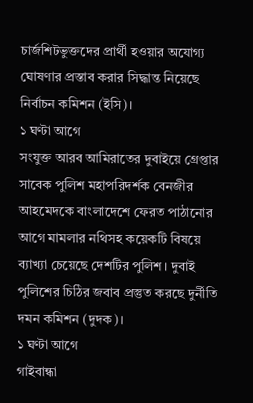চার্জশিটভুক্তদের প্রার্থী হওয়ার অযোগ্য ঘোষণার প্রস্তাব করার সিদ্ধান্ত নিয়েছে নির্বাচন কমিশন (ইসি)।
১ ঘণ্টা আগে
সংযুক্ত আরব আমিরাতের দুবাইয়ে গ্রেপ্তার সাবেক পুলিশ মহাপরিদর্শক বেনজীর আহমেদকে বাংলাদেশে ফেরত পাঠানোর আগে মামলার নথিসহ কয়েকটি বিষয়ে ব্যাখ্যা চেয়েছে দেশটির পুলিশ। দুবাই পুলিশের চিঠির জবাব প্রস্তুত করছে দুর্নীতি দমন কমিশন (দুদক)।
১ ঘণ্টা আগে
গাইবান্ধা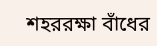শহররক্ষা বাঁধের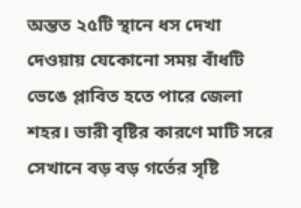অন্তত ২৫টি স্থানে ধস দেখা দেওয়ায় যেকোনো সময় বাঁধটি ভেঙে প্লাবিত হতে পারে জেলা শহর। ভারী বৃষ্টির কারণে মাটি সরে সেখানে বড় বড় গর্তের সৃষ্টি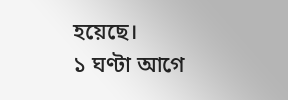হয়েছে।
১ ঘণ্টা আগে